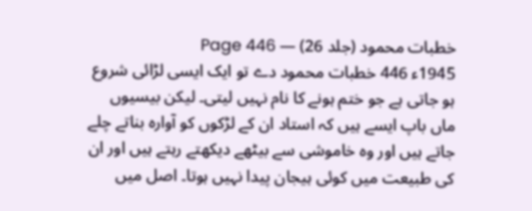خطبات محمود (جلد 26) — Page 446
1945ء 446 خطبات محمود دے تو ایک ایسی لڑائی شروع ہو جاتی ہے جو ختم ہونے کا نام نہیں لیتی۔ لیکن بیسیوں ماں باپ ایسے ہیں کہ استاد ان کے لڑکوں کو آوارہ بناتے چلے جاتے ہیں اور وہ خاموشی سے بیٹھے دیکھتے رہتے ہیں اور ان کی طبیعت میں کوئی ہیجان پیدا نہیں ہوتا۔ اصل میں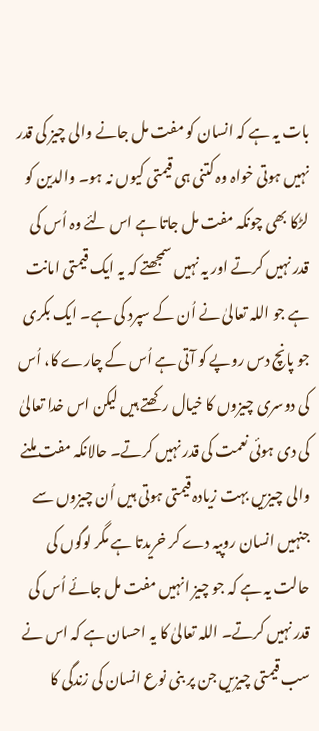بات یہ ہے کہ انسان کو مفت مل جانے والی چیز کی قدر نہیں ہوتی خواہ وہ کتنی ہی قیمتی کیوں نہ ہو۔ والدین کو لڑکا بھی چونکہ مفت مل جاتا ہے اس لئے وہ اُس کی قدر نہیں کرتے اور یہ نہیں سمجھتے کہ یہ ایک قیمتی امانت ہے جو اللہ تعالیٰ نے اُن کے سپرد کی ہے۔ ایک بکری جو پانچ دس روپے کو آتی ہے اُس کے چارے کا، اُس کی دوسری چیزوں کا خیال رکھتے ہیں لیکن اس خدا تعالیٰ کی دی ہوئی نعمت کی قدر نہیں کرتے۔ حالانکہ مفت ملنے والی چیزیں بہت زیادہ قیمتی ہوتی ہیں اُن چیزوں سے جنہیں انسان روپیہ دے کر خریدتا ہے مگر لوگوں کی حالت یہ ہے کہ جو چیز انہیں مفت مل جائے اُس کی قدر نہیں کرتے۔ اللہ تعالیٰ کا یہ احسان ہے کہ اس نے سب قیمتی چیزیں جن پر بنی نوع انسان کی زندگی کا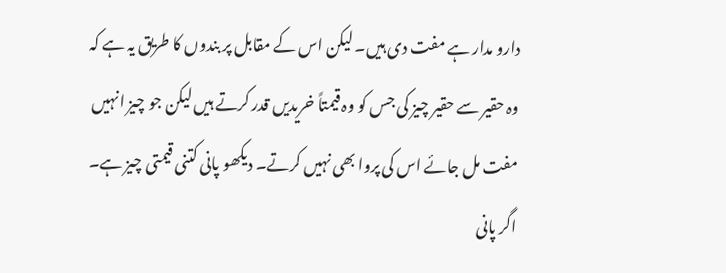دارو مدار ہے مفت دی ہیں۔ لیکن اس کے مقابل پر بندوں کا طریق یہ ہے کہ وہ حقیر سے حقیر چیز کی جس کو وہ قیمتاً خریدیں قدر کرتے ہیں لیکن جو چیز انہیں مفت مل جائے اس کی پروا بھی نہیں کرتے۔ دیکھو پانی کتنی قیمتی چیز ہے۔ اگر پانی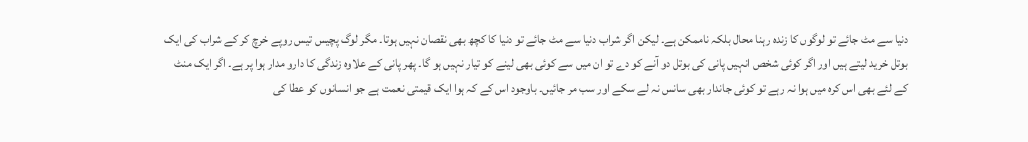دنیا سے مٹ جائے تو لوگوں کا زندہ رہنا محال بلکہ ناممکن ہے۔ لیکن اگر شراب دنیا سے مٹ جائے تو دنیا کا کچھ بھی نقصان نہیں ہوتا۔ مگر لوگ پچیس تیس روپے خرچ کر کے شراب کی ایک بوتل خرید لیتے ہیں اور اگر کوئی شخص انہیں پانی کی بوتل دو آنے کو دے تو ان میں سے کوئی بھی لینے کو تیار نہیں ہو گا۔ پھر پانی کے علاوہ زندگی کا دارو مدار ہوا پر ہے۔ اگر ایک منٹ کے لئے بھی اس کرہ میں ہوا نہ رہے تو کوئی جاندار بھی سانس نہ لے سکے اور سب مر جائیں۔ باوجود اس کے کہ ہوا ایک قیمتی نعمت ہے جو انسانوں کو عطا کی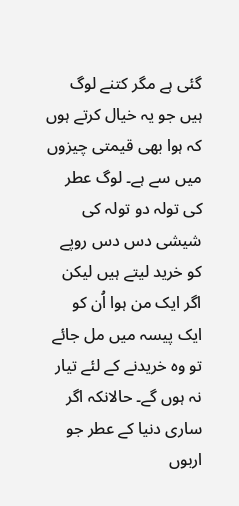گئی ہے مگر کتنے لوگ ہیں جو یہ خیال کرتے ہوں کہ ہوا بھی قیمتی چیزوں میں سے ہے۔ لوگ عطر کی تولہ دو تولہ کی شیشی دس دس روپے کو خرید لیتے ہیں لیکن اگر ایک من ہوا اُن کو ایک پیسہ میں مل جائے تو وہ خریدنے کے لئے تیار نہ ہوں گے۔ حالانکہ اگر ساری دنیا کے عطر جو اربوں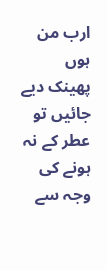ارب من ہوں پھینک دیے جائیں تو عطر کے نہ ہونے کی وجہ سے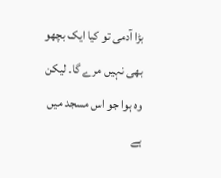بڑا آدمی تو کیا ایک بچھو بھی نہیں مرے گا۔ لیکن وہ ہوا جو اس مسجد میں ہے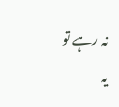نہ رہے تو یہ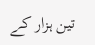تین ہزار کے